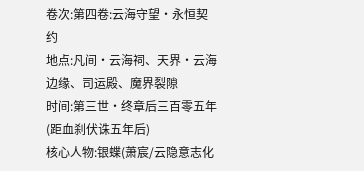卷次:第四卷:云海守望·永恒契约
地点:凡间·云海祠、天界·云海边缘、司运殿、魔界裂隙
时间:第三世·终章后三百零五年(距血刹伏诛五年后)
核心人物:银蝶(萧宸/云隐意志化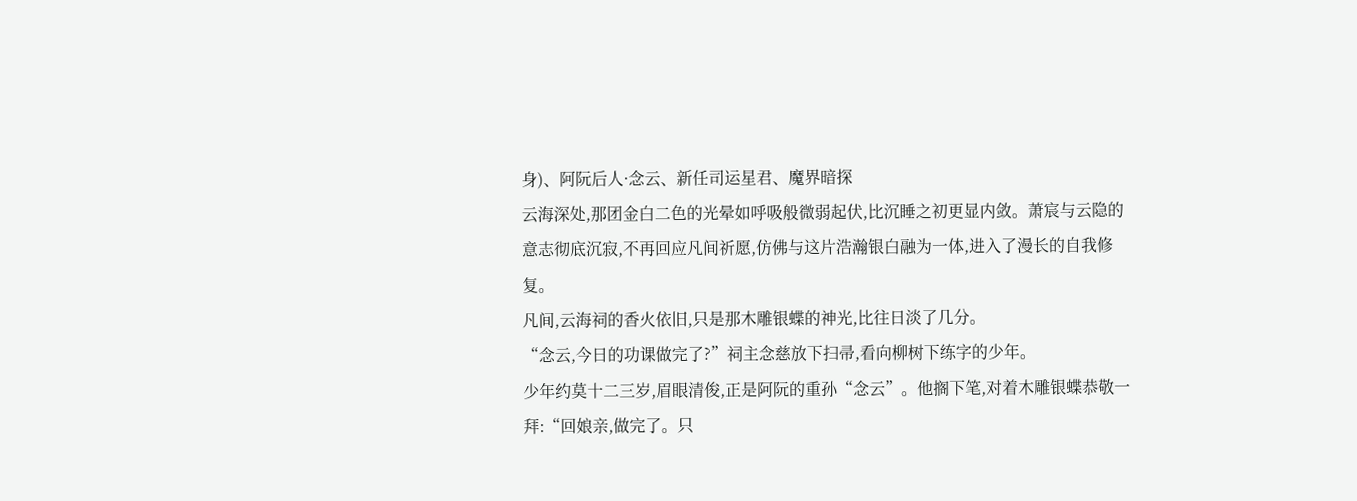身)、阿阮后人·念云、新任司运星君、魔界暗探
云海深处,那团金白二色的光晕如呼吸般微弱起伏,比沉睡之初更显内敛。萧宸与云隐的意志彻底沉寂,不再回应凡间祈愿,仿佛与这片浩瀚银白融为一体,进入了漫长的自我修复。
凡间,云海祠的香火依旧,只是那木雕银蝶的神光,比往日淡了几分。
“念云,今日的功课做完了?”祠主念慈放下扫帚,看向柳树下练字的少年。
少年约莫十二三岁,眉眼清俊,正是阿阮的重孙“念云”。他搁下笔,对着木雕银蝶恭敬一拜:“回娘亲,做完了。只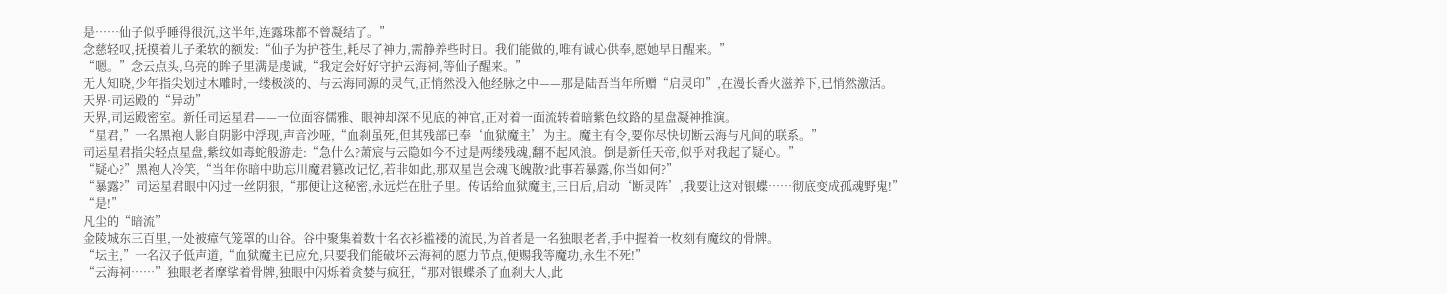是……仙子似乎睡得很沉,这半年,连露珠都不曾凝结了。”
念慈轻叹,抚摸着儿子柔软的额发:“仙子为护苍生,耗尽了神力,需静养些时日。我们能做的,唯有诚心供奉,愿她早日醒来。”
“嗯。”念云点头,乌亮的眸子里满是虔诚,“我定会好好守护云海祠,等仙子醒来。”
无人知晓,少年指尖划过木雕时,一缕极淡的、与云海同源的灵气,正悄然没入他经脉之中——那是陆吾当年所赠“启灵印”,在漫长香火滋养下,已悄然激活。
天界·司运殿的“异动”
天界,司运殿密室。新任司运星君——一位面容儒雅、眼神却深不见底的神官,正对着一面流转着暗紫色纹路的星盘凝神推演。
“星君,”一名黑袍人影自阴影中浮现,声音沙哑,“血刹虽死,但其残部已奉‘血狱魔主’为主。魔主有令,要你尽快切断云海与凡间的联系。”
司运星君指尖轻点星盘,紫纹如毒蛇般游走:“急什么?萧宸与云隐如今不过是两缕残魂,翻不起风浪。倒是新任天帝,似乎对我起了疑心。”
“疑心?”黑袍人冷笑,“当年你暗中助忘川魔君篡改记忆,若非如此,那双星岂会魂飞魄散?此事若暴露,你当如何?”
“暴露?”司运星君眼中闪过一丝阴狠,“那便让这秘密,永远烂在肚子里。传话给血狱魔主,三日后,启动‘断灵阵’,我要让这对银蝶……彻底变成孤魂野鬼!”
“是!”
凡尘的“暗流”
金陵城东三百里,一处被瘴气笼罩的山谷。谷中聚集着数十名衣衫褴褛的流民,为首者是一名独眼老者,手中握着一枚刻有魔纹的骨牌。
“坛主,”一名汉子低声道,“血狱魔主已应允,只要我们能破坏云海祠的愿力节点,便赐我等魔功,永生不死!”
“云海祠……”独眼老者摩挲着骨牌,独眼中闪烁着贪婪与疯狂,“那对银蝶杀了血刹大人,此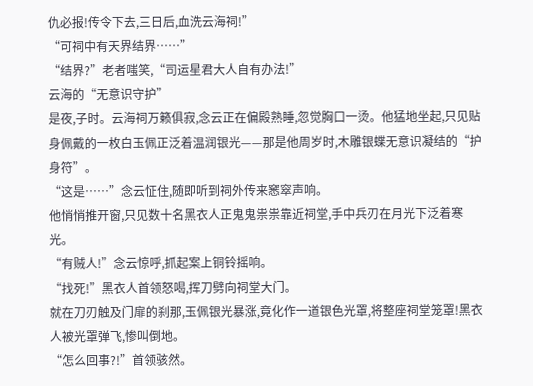仇必报!传令下去,三日后,血洗云海祠!”
“可祠中有天界结界……”
“结界?”老者嗤笑,“司运星君大人自有办法!”
云海的“无意识守护”
是夜,子时。云海祠万籁俱寂,念云正在偏殿熟睡,忽觉胸口一烫。他猛地坐起,只见贴身佩戴的一枚白玉佩正泛着温润银光——那是他周岁时,木雕银蝶无意识凝结的“护身符”。
“这是……”念云怔住,随即听到祠外传来窸窣声响。
他悄悄推开窗,只见数十名黑衣人正鬼鬼祟祟靠近祠堂,手中兵刃在月光下泛着寒光。
“有贼人!”念云惊呼,抓起案上铜铃摇响。
“找死!”黑衣人首领怒喝,挥刀劈向祠堂大门。
就在刀刃触及门扉的刹那,玉佩银光暴涨,竟化作一道银色光罩,将整座祠堂笼罩!黑衣人被光罩弹飞,惨叫倒地。
“怎么回事?!”首领骇然。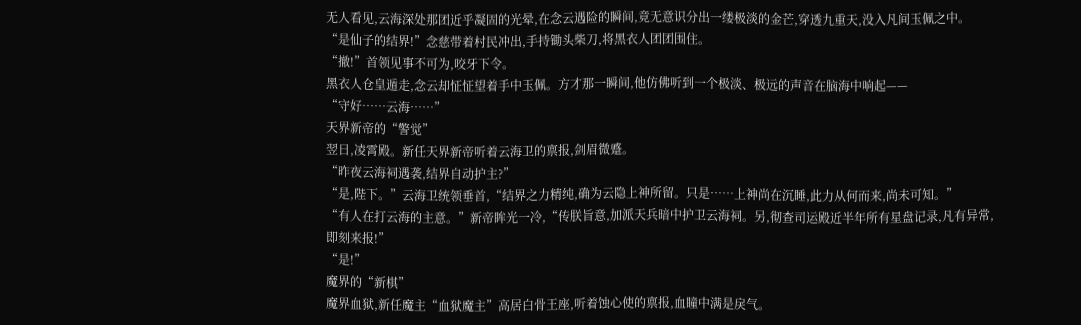无人看见,云海深处那团近乎凝固的光晕,在念云遇险的瞬间,竟无意识分出一缕极淡的金芒,穿透九重天,没入凡间玉佩之中。
“是仙子的结界!”念慈带着村民冲出,手持锄头柴刀,将黑衣人团团围住。
“撤!”首领见事不可为,咬牙下令。
黑衣人仓皇遁走,念云却怔怔望着手中玉佩。方才那一瞬间,他仿佛听到一个极淡、极远的声音在脑海中响起——
“守好……云海……”
天界新帝的“警觉”
翌日,凌霄殿。新任天界新帝听着云海卫的禀报,剑眉微蹙。
“昨夜云海祠遇袭,结界自动护主?”
“是,陛下。”云海卫统领垂首,“结界之力精纯,确为云隐上神所留。只是……上神尚在沉睡,此力从何而来,尚未可知。”
“有人在打云海的主意。”新帝眸光一冷,“传朕旨意,加派天兵暗中护卫云海祠。另,彻查司运殿近半年所有星盘记录,凡有异常,即刻来报!”
“是!”
魔界的“新棋”
魔界血狱,新任魔主“血狱魔主”高居白骨王座,听着蚀心使的禀报,血瞳中满是戾气。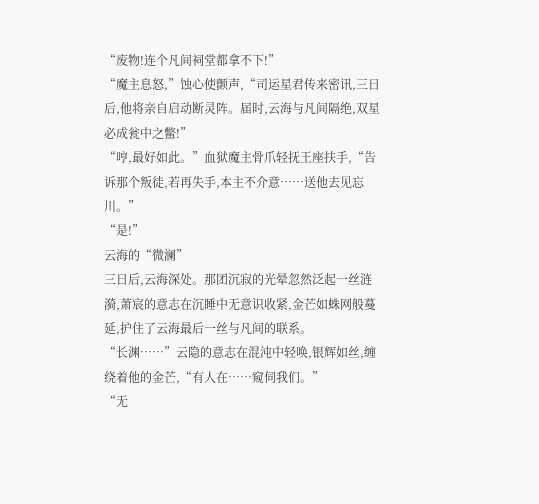“废物!连个凡间祠堂都拿不下!”
“魔主息怒,”蚀心使颤声,“司运星君传来密讯,三日后,他将亲自启动断灵阵。届时,云海与凡间隔绝,双星必成瓮中之鳖!”
“哼,最好如此。”血狱魔主骨爪轻抚王座扶手,“告诉那个叛徒,若再失手,本主不介意……送他去见忘川。”
“是!”
云海的“微澜”
三日后,云海深处。那团沉寂的光晕忽然泛起一丝涟漪,萧宸的意志在沉睡中无意识收紧,金芒如蛛网般蔓延,护住了云海最后一丝与凡间的联系。
“长渊……”云隐的意志在混沌中轻唤,银辉如丝,缠绕着他的金芒,“有人在……窥伺我们。”
“无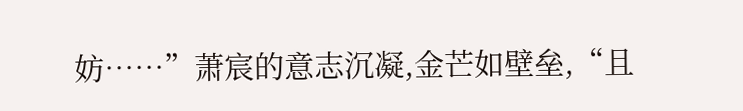妨……”萧宸的意志沉凝,金芒如壁垒,“且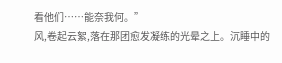看他们……能奈我何。”
风,卷起云絮,落在那团愈发凝练的光晕之上。沉睡中的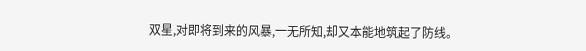双星,对即将到来的风暴,一无所知,却又本能地筑起了防线。